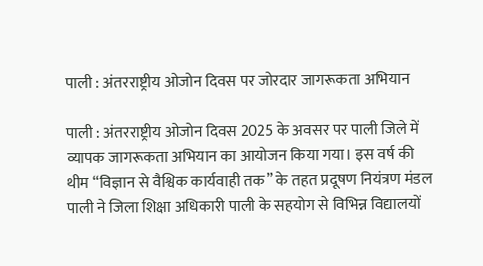पाली : अंतरराष्ट्रीय ओजोन दिवस पर जोरदार जागरूकता अभियान

पाली : अंतरराष्ट्रीय ओजोन दिवस 2025 के अवसर पर पाली जिले में व्यापक जागरूकता अभियान का आयोजन किया गया। इस वर्ष की थीम “विज्ञान से वैश्विक कार्यवाही तक” के तहत प्रदूषण नियंत्रण मंडल पाली ने जिला शिक्षा अधिकारी पाली के सहयोग से विभिन्न विद्यालयों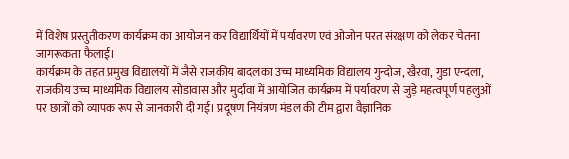में विशेष प्रस्तुतीकरण कार्यक्रम का आयोजन कर विद्यार्थियों में पर्यावरण एवं ओजोन परत संरक्षण को लेकर चेतना जागरूकता फैलाई।
कार्यक्रम के तहत प्रमुख विद्यालयों में जैसे राजकीय बादलका उच्च माध्यमिक विद्यालय गुन्दोज, खैरवा, गुडा एन्दला, राजकीय उच्च माध्यमिक विद्यालय सोडावास और मुर्दावा में आयोजित कार्यक्रम में पर्यावरण से जुड़े महत्वपूर्ण पहलुओं पर छात्रों को व्यापक रूप से जानकारी दी गई। प्रदूषण नियंत्रण मंडल की टीम द्वारा वैज्ञानिक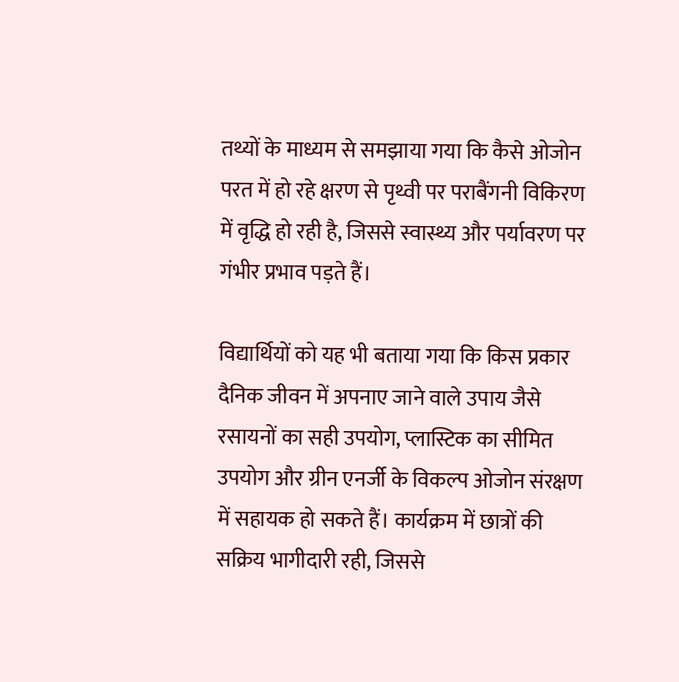तथ्यों के माध्यम से समझाया गया कि कैसे ओजोन परत में हो रहे क्षरण से पृथ्वी पर पराबैंगनी विकिरण में वृद्धि हो रही है, जिससे स्वास्थ्य और पर्यावरण पर गंभीर प्रभाव पड़ते हैं।

विद्यार्थियों को यह भी बताया गया कि किस प्रकार दैनिक जीवन में अपनाए जाने वाले उपाय जैसे रसायनों का सही उपयोग, प्लास्टिक का सीमित उपयोग और ग्रीन एनर्जी के विकल्प ओजोन संरक्षण में सहायक हो सकते हैं। कार्यक्रम में छात्रों की सक्रिय भागीदारी रही, जिससे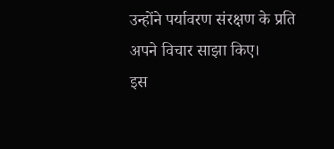उन्होंने पर्यावरण संरक्षण के प्रति अपने विचार साझा किए।
इस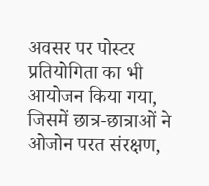अवसर पर पोस्टर प्रतियोगिता का भी आयोजन किया गया, जिसमें छात्र-छात्राओं ने ओजोन परत संरक्षण,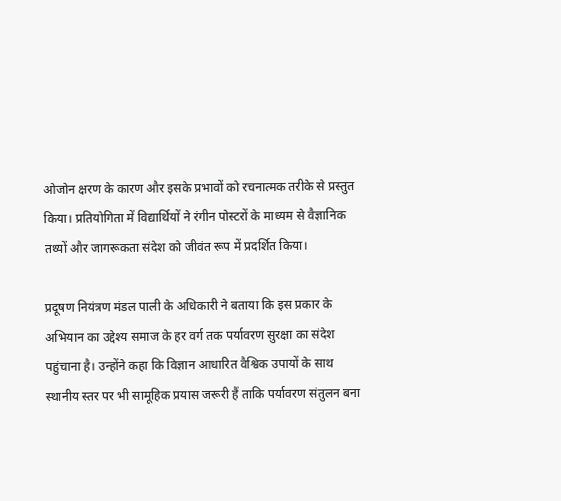ओजोन क्षरण के कारण और इसके प्रभावों को रचनात्मक तरीके से प्रस्तुत किया। प्रतियोगिता में विद्यार्थियों ने रंगीन पोस्टरों के माध्यम से वैज्ञानिक तथ्यों और जागरूकता संदेश को जीवंत रूप में प्रदर्शित किया।

प्रदूषण नियंत्रण मंडल पाली के अधिकारी ने बताया कि इस प्रकार के अभियान का उद्देश्य समाज के हर वर्ग तक पर्यावरण सुरक्षा का संदेश पहुंचाना है। उन्होंने कहा कि विज्ञान आधारित वैश्विक उपायों के साथ स्थानीय स्तर पर भी सामूहिक प्रयास जरूरी हैं ताकि पर्यावरण संतुलन बना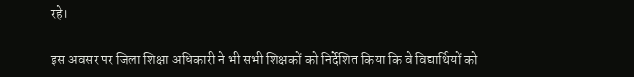रहे।

इस अवसर पर जिला शिक्षा अधिकारी ने भी सभी शिक्षकों को निर्देशित किया कि वे विद्यार्थियों को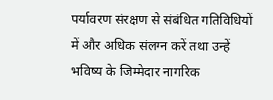पर्यावरण संरक्षण से संबंधित गतिविधियों में और अधिक संलग्न करें तथा उन्हें भविष्य के जिम्मेदार नागरिक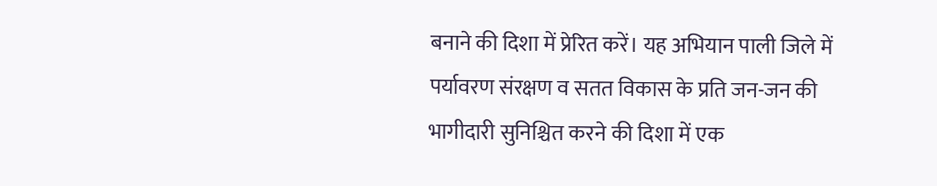बनाने की दिशा में प्रेरित करें। यह अभियान पाली जिले में पर्यावरण संरक्षण व सतत विकास के प्रति जन-जन की भागीदारी सुनिश्चित करने की दिशा में एक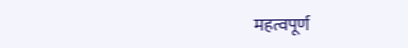महत्वपूर्ण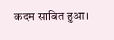कदम साबित हुआ।